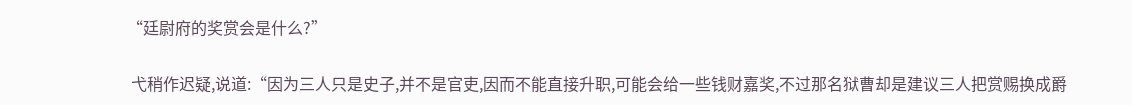“廷尉府的奖赏会是什么?”

 弋稍作迟疑,说道:“因为三人只是史子,并不是官吏,因而不能直接升职,可能会给一些钱财嘉奖,不过那名狱曹却是建议三人把赏赐换成爵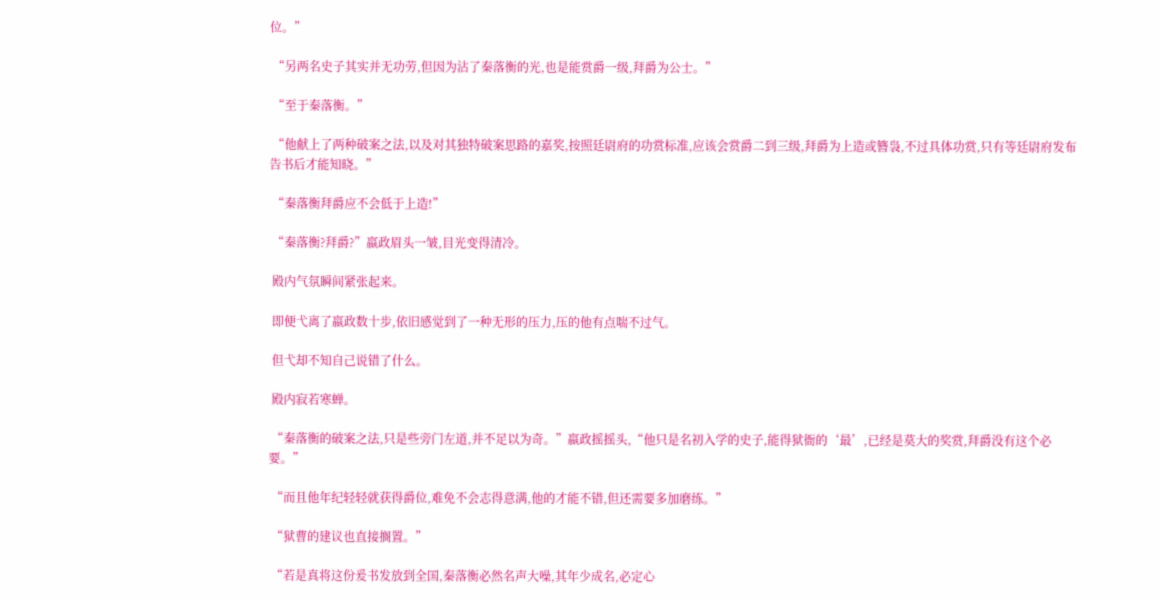位。”

 “另两名史子其实并无功劳,但因为沾了秦落衡的光,也是能赏爵一级,拜爵为公士。”

 “至于秦落衡。”

 “他献上了两种破案之法,以及对其独特破案思路的嘉奖,按照廷尉府的功赏标准,应该会赏爵二到三级,拜爵为上造或簪袅,不过具体功赏,只有等廷尉府发布告书后才能知晓。”

 “秦落衡拜爵应不会低于上造!”

 “秦落衡?拜爵?”嬴政眉头一皱,目光变得清冷。

 殿内气氛瞬间紧张起来。

 即便弋离了嬴政数十步,依旧感觉到了一种无形的压力,压的他有点喘不过气。

 但弋却不知自己说错了什么。

 殿内寂若寒蝉。

 “秦落衡的破案之法,只是些旁门左道,并不足以为奇。”嬴政摇摇头,“他只是名初入学的史子,能得狱衙的‘最’,已经是莫大的奖赏,拜爵没有这个必要。”

 “而且他年纪轻轻就获得爵位,难免不会志得意满,他的才能不错,但还需要多加磨练。”

 “狱曹的建议也直接搁置。”

 “若是真将这份爰书发放到全国,秦落衡必然名声大噪,其年少成名,必定心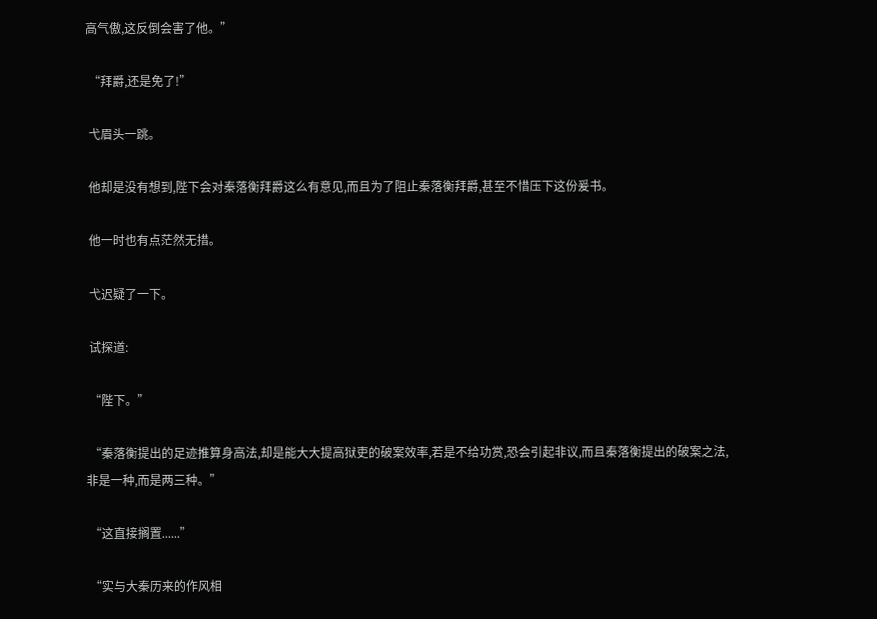高气傲,这反倒会害了他。”

 “拜爵,还是免了!”

 弋眉头一跳。

 他却是没有想到,陛下会对秦落衡拜爵这么有意见,而且为了阻止秦落衡拜爵,甚至不惜压下这份爰书。

 他一时也有点茫然无措。

 弋迟疑了一下。

 试探道:

 “陛下。”

 “秦落衡提出的足迹推算身高法,却是能大大提高狱吏的破案效率,若是不给功赏,恐会引起非议,而且秦落衡提出的破案之法,非是一种,而是两三种。”

 “这直接搁置......”

 “实与大秦历来的作风相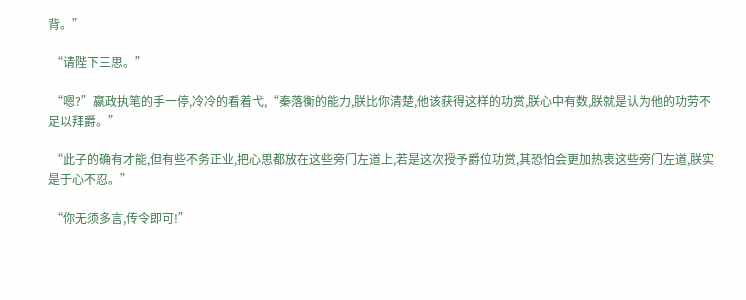背。”

 “请陛下三思。”

 “嗯?”嬴政执笔的手一停,冷冷的看着弋,“秦落衡的能力,朕比你清楚,他该获得这样的功赏,朕心中有数,朕就是认为他的功劳不足以拜爵。”

 “此子的确有才能,但有些不务正业,把心思都放在这些旁门左道上,若是这次授予爵位功赏,其恐怕会更加热衷这些旁门左道,朕实是于心不忍。”

 “你无须多言,传令即可!”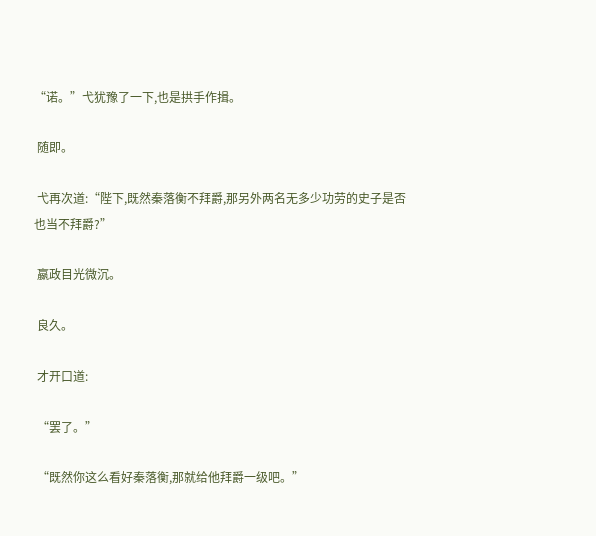“诺。”弋犹豫了一下,也是拱手作揖。

 随即。

 弋再次道:“陛下,既然秦落衡不拜爵,那另外两名无多少功劳的史子是否也当不拜爵?”

 嬴政目光微沉。

 良久。

 才开口道:

 “罢了。”

 “既然你这么看好秦落衡,那就给他拜爵一级吧。”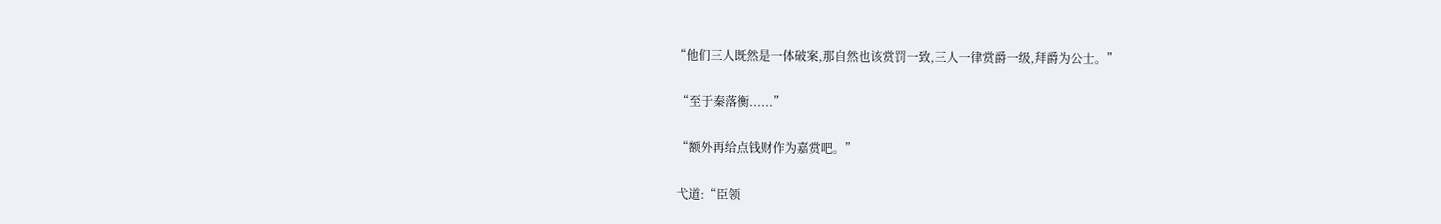“他们三人既然是一体破案,那自然也该赏罚一致,三人一律赏爵一级,拜爵为公士。”

 “至于秦落衡......”

 “额外再给点钱财作为嘉赏吧。”

 弋道:“臣领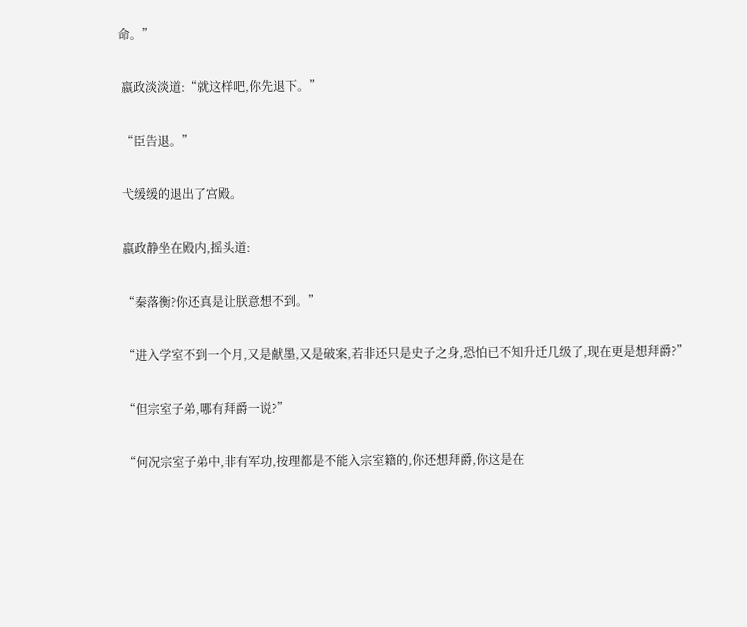命。”

 嬴政淡淡道:“就这样吧,你先退下。”

 “臣告退。”

 弋缓缓的退出了宫殿。

 嬴政静坐在殿内,摇头道:

 “秦落衡?你还真是让朕意想不到。”

 “进入学室不到一个月,又是献墨,又是破案,若非还只是史子之身,恐怕已不知升迁几级了,现在更是想拜爵?”

 “但宗室子弟,哪有拜爵一说?”

 “何况宗室子弟中,非有军功,按理都是不能入宗室籍的,你还想拜爵,你这是在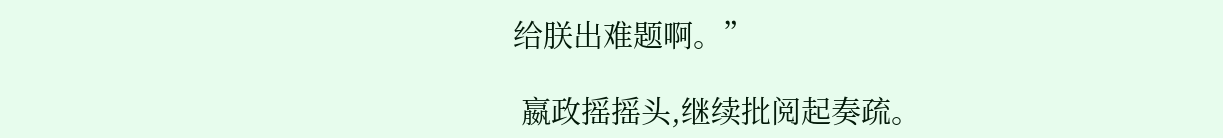给朕出难题啊。”

 嬴政摇摇头,继续批阅起奏疏。